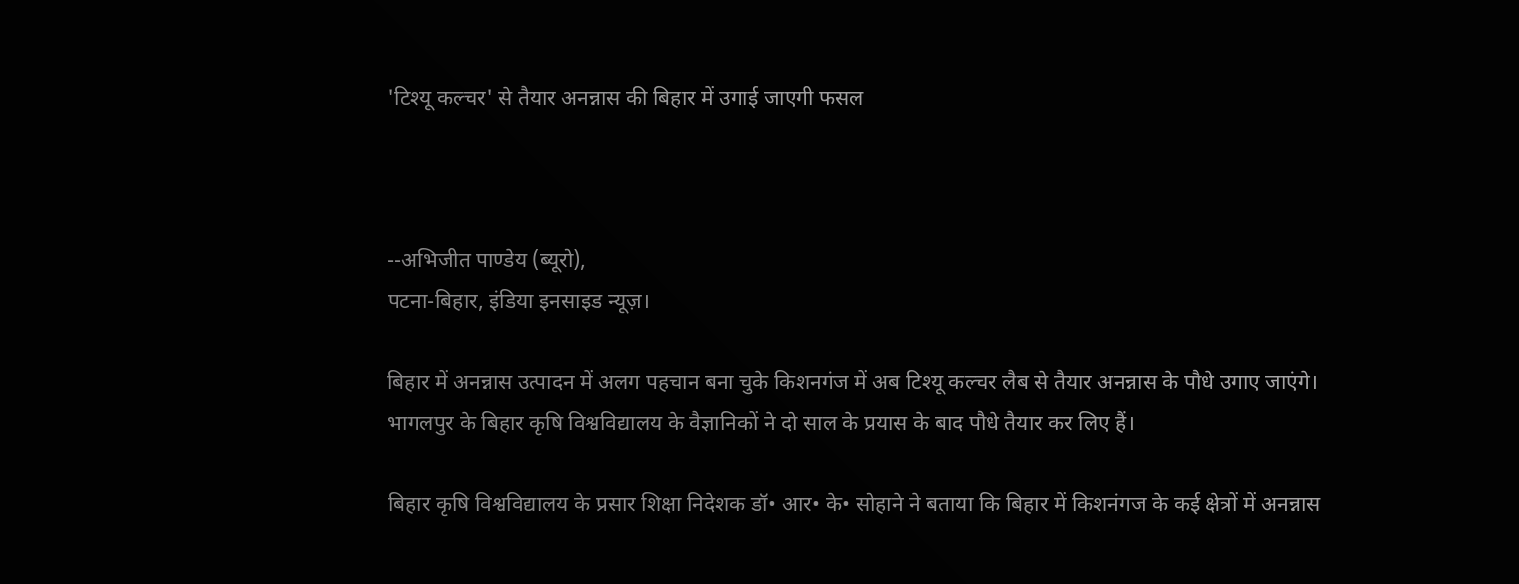'टिश्यू कल्चर' से तैयार अनन्नास की बिहार में उगाई जाएगी फसल



--अभिजीत पाण्डेय (ब्यूरो),
पटना-बिहार, इंडिया इनसाइड न्यूज़।

बिहार में अनन्नास उत्पादन में अलग पहचान बना चुके किशनगंज में अब टिश्यू कल्चर लैब से तैयार अनन्नास के पौधे उगाए जाएंगे। भागलपुर के बिहार कृषि विश्वविद्यालय के वैज्ञानिकों ने दो साल के प्रयास के बाद पौधे तैयार कर लिए हैं।

बिहार कृषि विश्वविद्यालय के प्रसार शिक्षा निदेशक डॉ• आर• के• सोहाने ने बताया कि बिहार में किशनंगज के कई क्षेत्रों में अनन्नास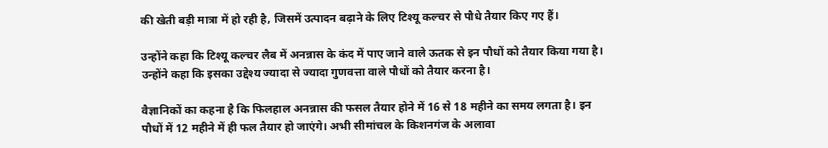की खेती बड़ी मात्रा में हो रही है, जिसमें उत्पादन बढ़ाने के लिए टिश्यू कल्चर से पौधे तैयार किए गए हैं।

उन्होंने कहा कि टिश्यू कल्चर लैब में अनन्नास के कंद में पाए जाने वाले ऊतक से इन पौधों को तैयार किया गया है। उन्होंने कहा कि इसका उद्देश्य ज्यादा से ज्यादा गुणवत्ता वाले पौधों को तैयार करना है।

वैज्ञानिकों का कहना है कि फिलहाल अनन्नास की फसल तैयार होने में 16 से 18 महीने का समय लगता है। इन पौधों में 12 महीने में ही फल तैयार हो जाएंगे। अभी सीमांचल के किशनगंज के अलावा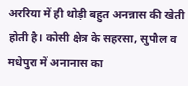अररिया में ही थोड़ी बहुत अनन्नास की खेती होती है। कोसी क्षेत्र के सहरसा, सुपौल व मधेपुरा में अनानास का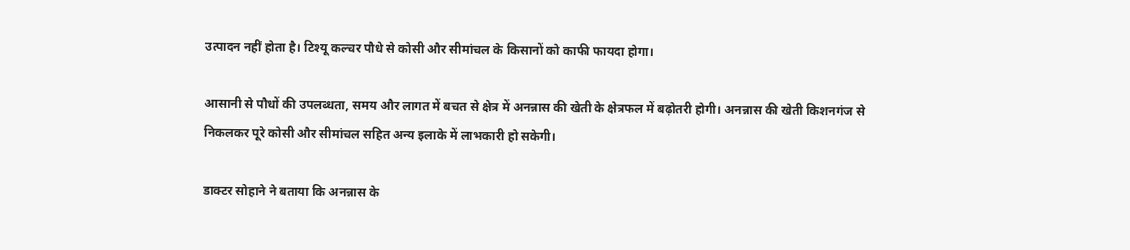उत्पादन नहीं होता है। टिश्यू कल्चर पौधे से कोसी और सीमांचल के किसानों को काफी फायदा होगा।

आसानी से पौधों की उपलब्धता, समय और लागत में बचत से क्षेत्र में अनन्नास की खेती के क्षेत्रफल में बढ़ोतरी होगी। अनन्नास की खेती किशनगंज से निकलकर पूरे कोसी और सीमांचल सहित अन्य इलाके में लाभकारी हो सकेगी।

डाक्टर सोहाने ने बताया कि अनन्नास के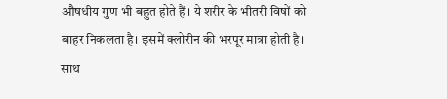औषधीय गुण भी बहुत होते हैं। ये शरीर के भीतरी विषों को बाहर निकलता है। इसमें क्लोरीन की भरपूर मात्रा होती है। साथ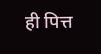ही पित्त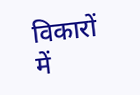विकारों में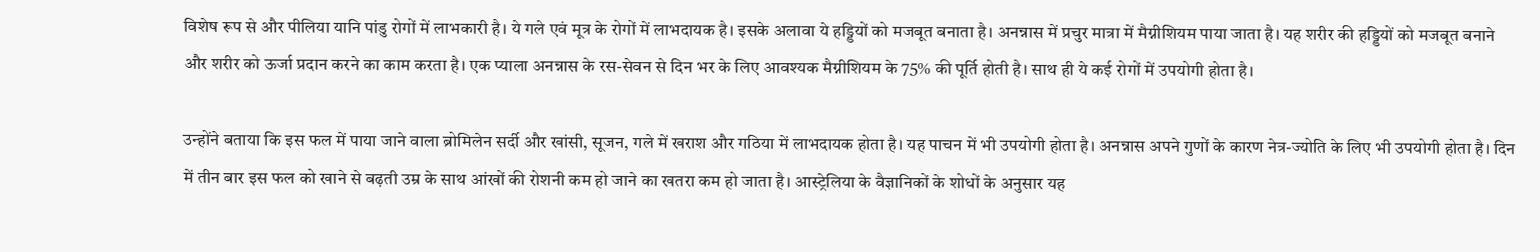विशेष रूप से और पीलिया यानि पांडु रोगों में लाभकारी है। ये गले एवं मूत्र के रोगों में लाभदायक है। इसके अलावा ये हड्डियों को मजबूत बनाता है। अनन्नास में प्रचुर मात्रा में मैग्नीशियम पाया जाता है। यह शरीर की हड्डियों को मजबूत बनाने और शरीर को ऊर्जा प्रदान करने का काम करता है। एक प्याला अनन्नास के रस-सेवन से दिन भर के लिए आवश्यक मैग्नीशियम के 75% की पूर्ति होती है। साथ ही ये कई रोगों में उपयोगी होता है।

उन्होंने बताया कि इस फल में पाया जाने वाला ब्रोमिलेन सर्दी और खांसी, सूजन, गले में खराश और गठिया में लाभदायक होता है। यह पाचन में भी उपयोगी होता है। अनन्नास अपने गुणों के कारण नेत्र-ज्योति के लिए भी उपयोगी होता है। दिन में तीन बार इस फल को खाने से बढ़ती उम्र के साथ आंखों की रोशनी कम हो जाने का खतरा कम हो जाता है। आस्ट्रेलिया के वैज्ञानिकों के शोधों के अनुसार यह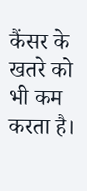कैंसर के खतरे को भी कम करता है।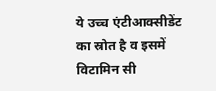ये उच्च एंटीआक्सीडेंट का स्रोत है व इसमें विटामिन सी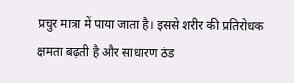प्रचुर मात्रा में पाया जाता है। इससे शरीर की प्रतिरोधक क्षमता बढ़ती है और साधारण ठंड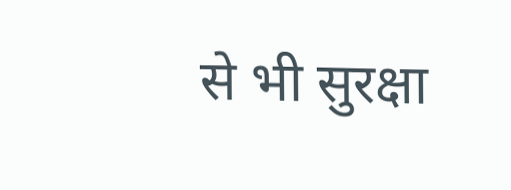से भी सुरक्षा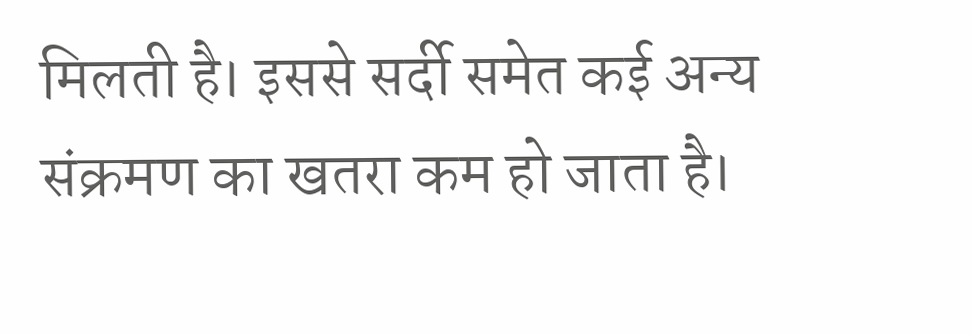मिलती है। इससे सर्दी समेत कई अन्य संक्रमण का खतरा कम हो जाता है।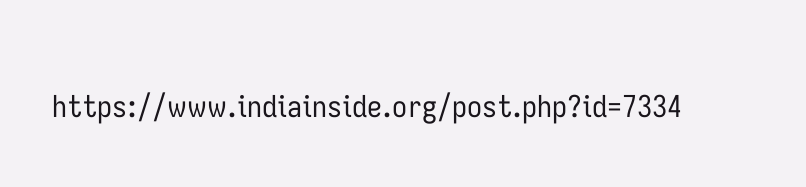https://www.indiainside.org/post.php?id=7334